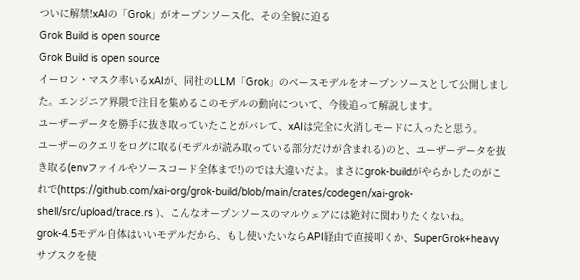ついに解禁!xAIの「Grok」がオープンソース化、その全貌に迫る
Grok Build is open source
Grok Build is open source
イーロン・マスク率いるxAIが、同社のLLM「Grok」のベースモデルをオープンソースとして公開しました。エンジニア界隈で注目を集めるこのモデルの動向について、今後追って解説します。
ユーザーデータを勝手に抜き取っていたことがバレて、xAIは完全に火消しモードに入ったと思う。
ユーザーのクエリをログに取る(モデルが読み取っている部分だけが含まれる)のと、ユーザーデータを抜き取る(envファイルやソースコード全体まで!)のでは大違いだよ。まさにgrok-buildがやらかしたのがこれで(https://github.com/xai-org/grok-build/blob/main/crates/codegen/xai-grok-shell/src/upload/trace.rs )、こんなオープンソースのマルウェアには絶対に関わりたくないね。
grok-4.5モデル自体はいいモデルだから、もし使いたいならAPI経由で直接叩くか、SuperGrok+heavyサブスクを使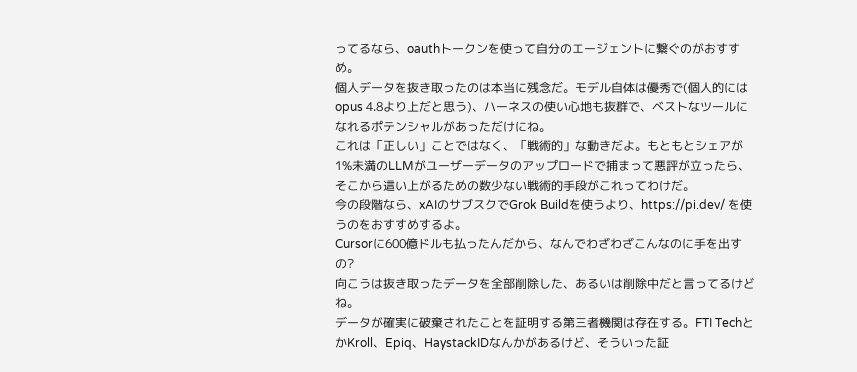ってるなら、oauthトークンを使って自分のエージェントに繋ぐのがおすすめ。
個人データを抜き取ったのは本当に残念だ。モデル自体は優秀で(個人的にはopus 4.8より上だと思う)、ハーネスの使い心地も抜群で、ベストなツールになれるポテンシャルがあっただけにね。
これは「正しい」ことではなく、「戦術的」な動きだよ。もともとシェアが1%未満のLLMがユーザーデータのアップロードで捕まって悪評が立ったら、そこから這い上がるための数少ない戦術的手段がこれってわけだ。
今の段階なら、xAIのサブスクでGrok Buildを使うより、https://pi.dev/ を使うのをおすすめするよ。
Cursorに600億ドルも払ったんだから、なんでわざわざこんなのに手を出すの?
向こうは抜き取ったデータを全部削除した、あるいは削除中だと言ってるけどね。
データが確実に破棄されたことを証明する第三者機関は存在する。FTI TechとかKroll、Epiq、HaystackIDなんかがあるけど、そういった証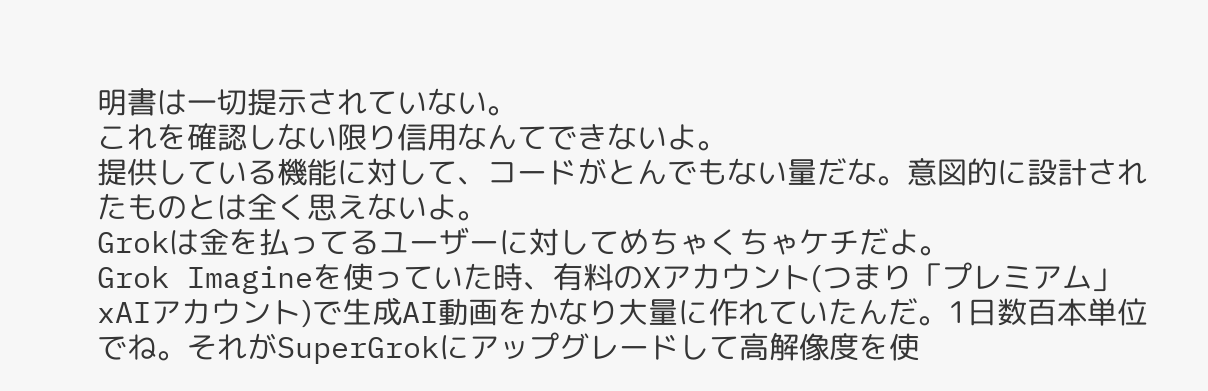明書は一切提示されていない。
これを確認しない限り信用なんてできないよ。
提供している機能に対して、コードがとんでもない量だな。意図的に設計されたものとは全く思えないよ。
Grokは金を払ってるユーザーに対してめちゃくちゃケチだよ。
Grok Imagineを使っていた時、有料のXアカウント(つまり「プレミアム」xAIアカウント)で生成AI動画をかなり大量に作れていたんだ。1日数百本単位でね。それがSuperGrokにアップグレードして高解像度を使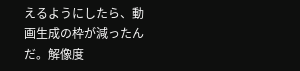えるようにしたら、動画生成の枠が減ったんだ。解像度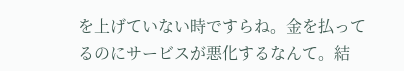を上げていない時ですらね。金を払ってるのにサービスが悪化するなんて。結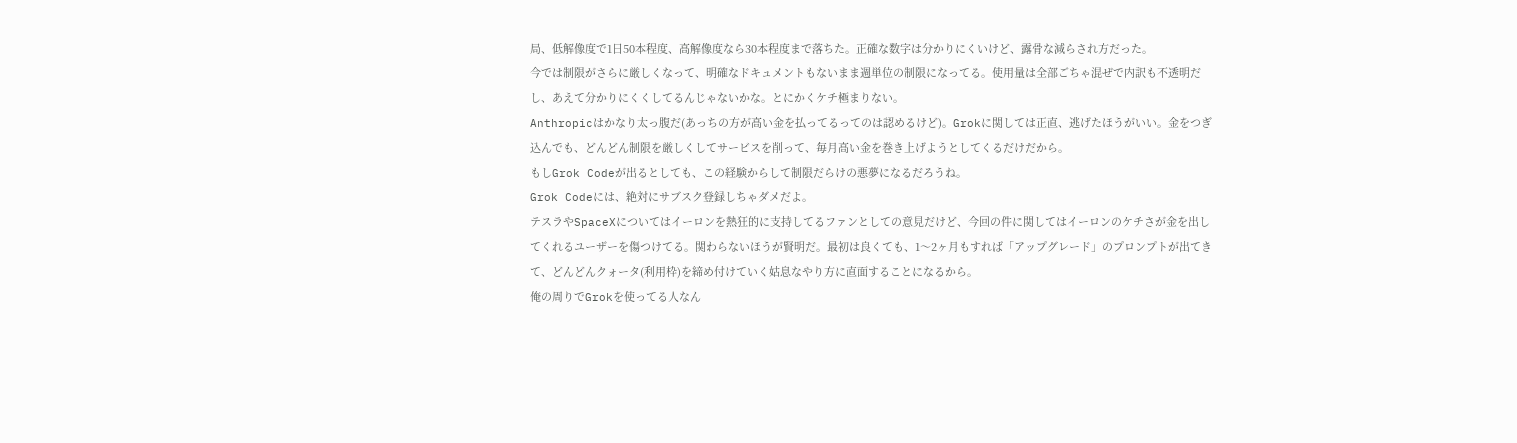局、低解像度で1日50本程度、高解像度なら30本程度まで落ちた。正確な数字は分かりにくいけど、露骨な減らされ方だった。
今では制限がさらに厳しくなって、明確なドキュメントもないまま週単位の制限になってる。使用量は全部ごちゃ混ぜで内訳も不透明だし、あえて分かりにくくしてるんじゃないかな。とにかくケチ極まりない。
Anthropicはかなり太っ腹だ(あっちの方が高い金を払ってるってのは認めるけど)。Grokに関しては正直、逃げたほうがいい。金をつぎ込んでも、どんどん制限を厳しくしてサービスを削って、毎月高い金を巻き上げようとしてくるだけだから。
もしGrok Codeが出るとしても、この経験からして制限だらけの悪夢になるだろうね。
Grok Codeには、絶対にサブスク登録しちゃダメだよ。
テスラやSpaceXについてはイーロンを熱狂的に支持してるファンとしての意見だけど、今回の件に関してはイーロンのケチさが金を出してくれるユーザーを傷つけてる。関わらないほうが賢明だ。最初は良くても、1〜2ヶ月もすれば「アップグレード」のプロンプトが出てきて、どんどんクォータ(利用枠)を締め付けていく姑息なやり方に直面することになるから。
俺の周りでGrokを使ってる人なん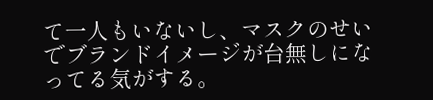て一人もいないし、マスクのせいでブランドイメージが台無しになってる気がする。